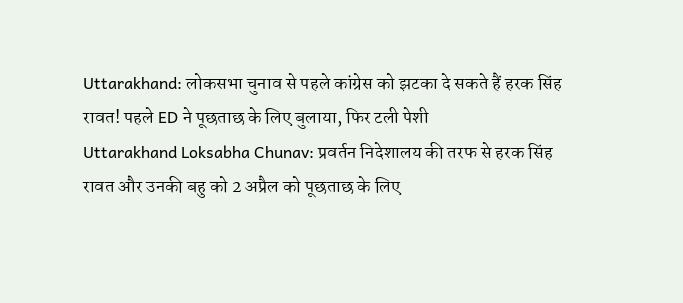Uttarakhand: लोकसभा चुनाव से पहले कांग्रेस को झटका दे सकते हैं हरक सिंह रावत! पहले ED ने पूछताछ के लिए बुलाया, फिर टली पेशी
Uttarakhand Loksabha Chunav: प्रवर्तन निदेशालय की तरफ से हरक सिंह रावत और उनकी बहु को 2 अप्रैल को पूछताछ के लिए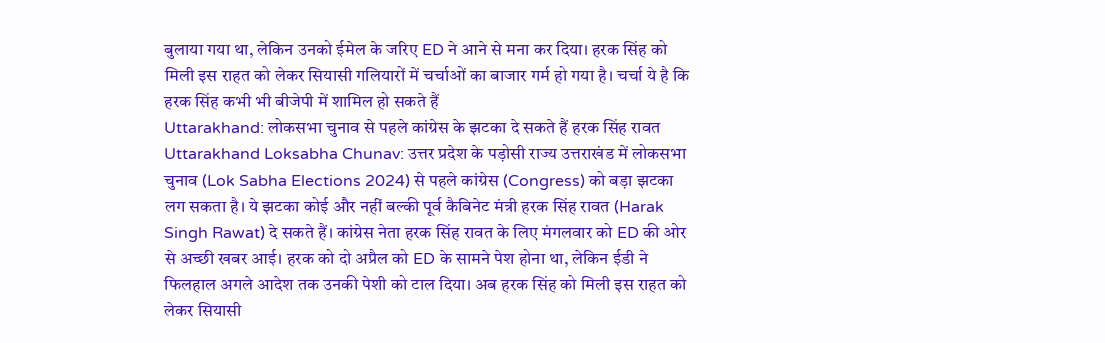बुलाया गया था, लेकिन उनको ईमेल के जरिए ED ने आने से मना कर दिया। हरक सिंह को मिली इस राहत को लेकर सियासी गलियारों में चर्चाओं का बाजार गर्म हो गया है। चर्चा ये है कि हरक सिंह कभी भी बीजेपी में शामिल हो सकते हैं
Uttarakhand: लोकसभा चुनाव से पहले कांग्रेस के झटका दे सकते हैं हरक सिंह रावत
Uttarakhand Loksabha Chunav: उत्तर प्रदेश के पड़ोसी राज्य उत्तराखंड में लोकसभा चुनाव (Lok Sabha Elections 2024) से पहले कांग्रेस (Congress) को बड़ा झटका लग सकता है। ये झटका कोई और नहीं बल्की पूर्व कैबिनेट मंत्री हरक सिंह रावत (Harak Singh Rawat) दे सकते हैं। कांग्रेस नेता हरक सिंह रावत के लिए मंगलवार को ED की ओर से अच्छी खबर आई। हरक को दो अप्रैल को ED के सामने पेश होना था, लेकिन ईडी ने फिलहाल अगले आदेश तक उनकी पेशी को टाल दिया। अब हरक सिंह को मिली इस राहत को लेकर सियासी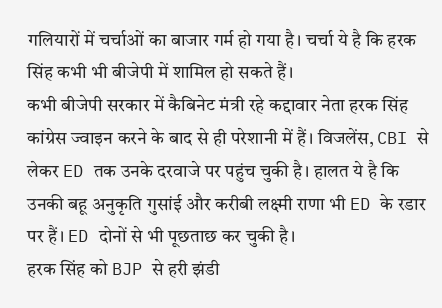गलियारों में चर्चाओं का बाजार गर्म हो गया है। चर्चा ये है कि हरक सिंह कभी भी बीजेपी में शामिल हो सकते हैं।
कभी बीजेपी सरकार में कैबिनेट मंत्री रहे कद्दावार नेता हरक सिंह कांग्रेस ज्वाइन करने के बाद से ही परेशानी में हैं। विजलेंस, CBI से लेकर ED तक उनके दरवाजे पर पहुंच चुकी है। हालत ये है कि उनकी बहू अनुकृति गुसांई और करीबी लक्ष्मी राणा भी ED के रडार पर हैं। ED दोनों से भी पूछताछ कर चुकी है।
हरक सिंह को BJP से हरी झंडी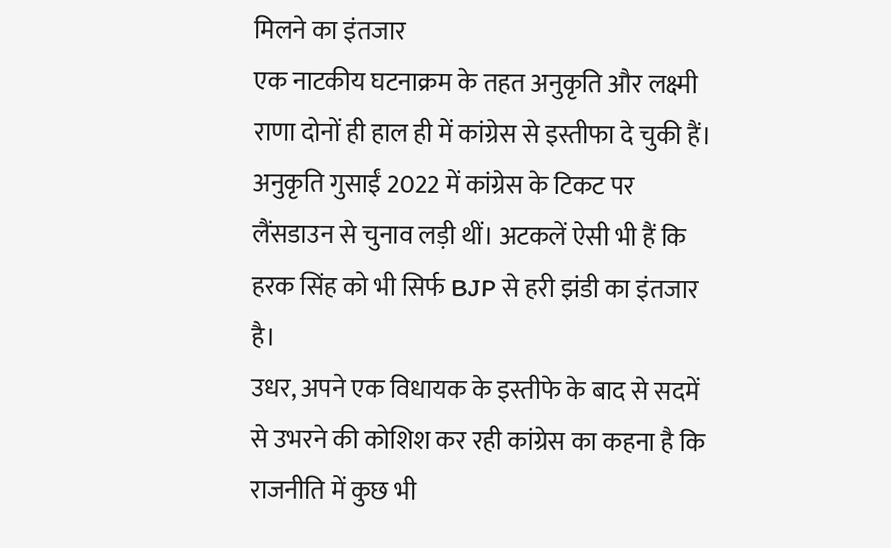मिलने का इंतजार
एक नाटकीय घटनाक्रम के तहत अनुकृति और लक्ष्मी राणा दोनों ही हाल ही में कांग्रेस से इस्तीफा दे चुकी हैं। अनुकृति गुसाईं 2022 में कांग्रेस के टिकट पर लैंसडाउन से चुनाव लड़ी थीं। अटकलें ऐसी भी हैं कि हरक सिंह को भी सिर्फ BJP से हरी झंडी का इंतजार है।
उधर, अपने एक विधायक के इस्तीफे के बाद से सदमें से उभरने की कोशिश कर रही कांग्रेस का कहना है कि राजनीति में कुछ भी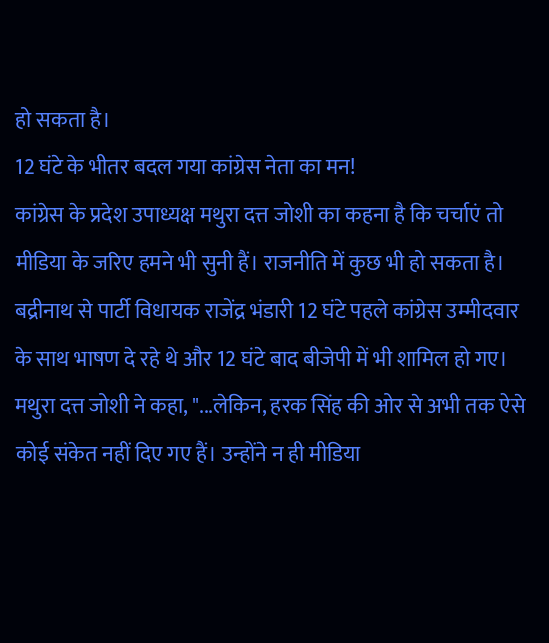हो सकता है।
12 घंटे के भीतर बदल गया कांग्रेस नेता का मन!
कांग्रेस के प्रदेश उपाध्यक्ष मथुरा दत्त जोशी का कहना है कि चर्चाएं तो मीडिया के जरिए हमने भी सुनी हैं। राजनीति में कुछ भी हो सकता है। बद्रीनाथ से पार्टी विधायक राजेंद्र भंडारी 12 घंटे पहले कांग्रेस उम्मीदवार के साथ भाषण दे रहे थे और 12 घंटे बाद बीजेपी में भी शामिल हो गए।
मथुरा दत्त जोशी ने कहा, "...लेकिन, हरक सिंह की ओर से अभी तक ऐसे कोई संकेत नहीं दिए गए हैं। उन्होंने न ही मीडिया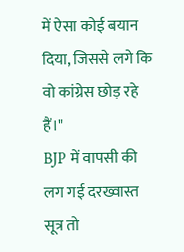में ऐसा कोई बयान दिया, जिससे लगे कि वो कांग्रेस छोड़ रहे हैं।"
BJP में वापसी की लग गई दरख्वास्त
सूत्र तो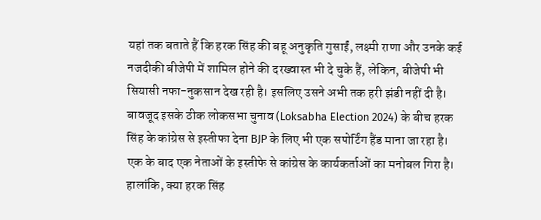यहां तक बताते हैं कि हरक सिंह की बहू अनुकृति गुसाईं, लक्ष्मी राणा और उनके कई नजदीकी बीजेपी में शामिल होने की दरख्वास्त भी दे चुके हैं, लेकिन, बीजेपी भी सियासी नफा-नुकसान देख रही है। इसलिए उसने अभी तक हरी झंडी नहीं दी है।
बावजूद इसके ठीक लोकसभा चुनाव (Loksabha Election 2024) के बीच हरक सिंह के कांग्रेस से इस्तीफा देना BJP के लिए भी एक सपोर्टिंग हैंड माना जा रहा है।
एक के बाद एक नेताओं के इस्तीफे से कांग्रेस के कार्यकर्ताओं का मनोबल गिरा है। हालांकि, क्या हरक सिंह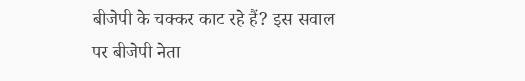बीजेपी के चक्कर काट रहे हैं? इस सवाल पर बीजेपी नेता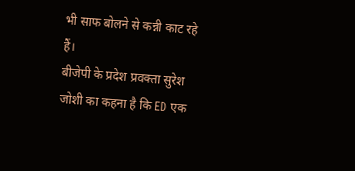भी साफ बोलने से कन्नी काट रहे हैं।
बीजेपी के प्रदेश प्रवक्ता सुरेश जोशी का कहना है कि ED एक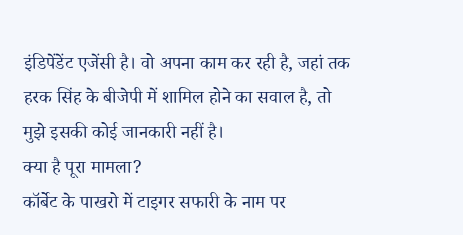इंडिपेंडेंट एजेंसी है। वो अपना काम कर रही है, जहां तक हरक सिंह के बीजेपी में शामिल होने का सवाल है, तो मुझे इसकी कोई जानकारी नहीं है।
क्या है पूरा मामला?
कॉर्बेट के पाखरो में टाइगर सफारी के नाम पर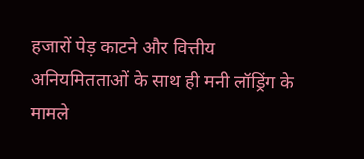हजारों पेड़ काटने और वित्तीय अनियमितताओं के साथ ही मनी लॉड्रिंग के मामले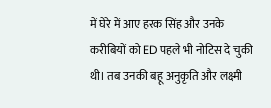में घेरे में आए हरक सिंह और उनके करीबियों को ED पहले भी नोटिस दे चुकी थी। तब उनकी बहू अनुकृति और लक्ष्मी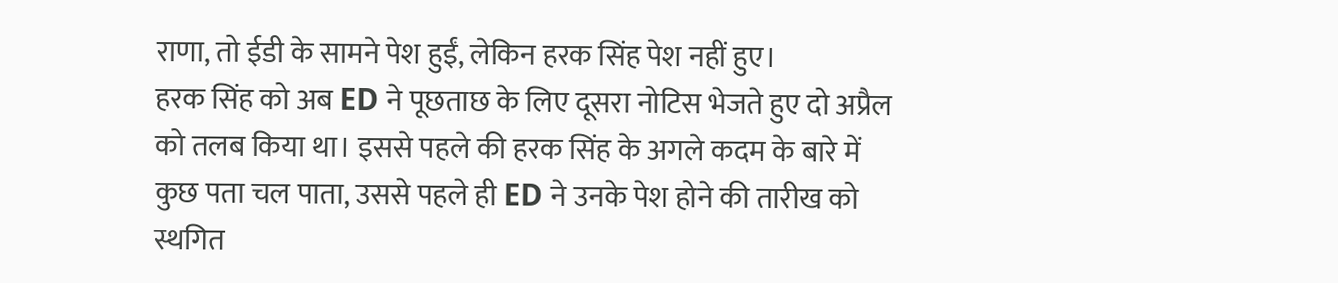राणा, तो ईडी के सामने पेश हुईं, लेकिन हरक सिंह पेश नहीं हुए।
हरक सिंह को अब ED ने पूछताछ के लिए दूसरा नोटिस भेजते हुए दो अप्रैल को तलब किया था। इससे पहले की हरक सिंह के अगले कदम के बारे में कुछ पता चल पाता, उससे पहले ही ED ने उनके पेश होने की तारीख को स्थगित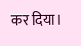कर दिया।